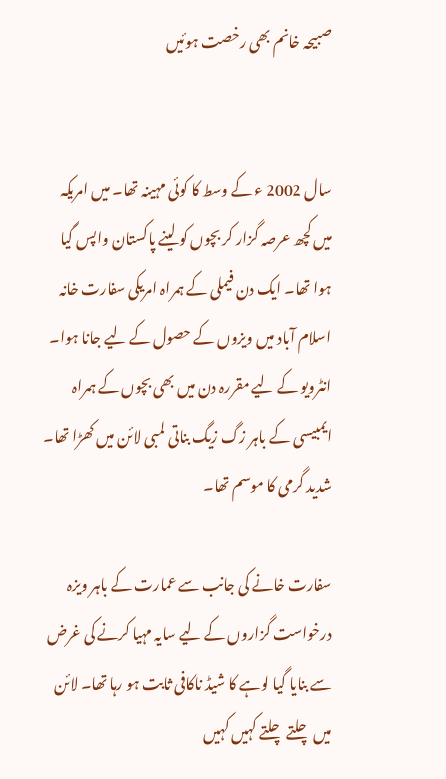صبیحہ خانم بھی رخصت ہوئیں


سال 2002 ء کے وسط کا کوئی مہینہ تھا۔ میں امریکہ میں کچھ عرصہ گزار کر بچوں کو لینے پاکستان واپس گیا ہوا تھا۔ ایک دن فیملی کے ہمراہ امریکی سفارت خانہ اسلام آباد میں ویزوں کے حصول کے لیے جانا ہوا۔ انٹرویو کے لیے مقررہ دن میں بھی بچوں کے ہمراہ ایمبیسی کے باہر زگ زیگ بناتی لمبی لائن میں کھڑا تھا۔ شدید گرمی کا موسم تھا۔

سفارت خانے کی جانب سے عمارت کے باہر ویزہ درخواست گزاروں کے لیے سایہ مہیا کرنے کی غرض سے بنایا گیا لوہے کا شیڈ ناکافی ثابت ہو رہا تھا۔ لائن میں چلتے چلتے کہیں کہیں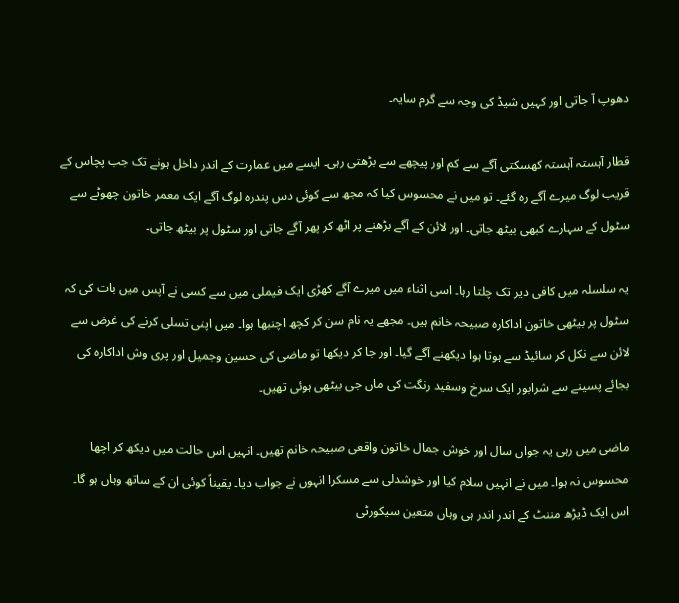دھوپ آ جاتی اور کہیں شیڈ کی وجہ سے گرم سایہ۔

قطار آہستہ آہستہ کھسکتی آگے سے کم اور پیچھے سے بڑھتی رہی۔ ایسے میں عمارت کے اندر داخل ہونے تک جب پچاس کے قریب لوگ میرے آگے رہ گئے۔ تو میں نے محسوس کیا کہ مجھ سے کوئی دس پندرہ لوگ آگے ایک معمر خاتون چھوٹے سے سٹول کے سہارے کبھی بیٹھ جاتی۔ اور لائن کے آگے بڑھنے پر اٹھ کر پھر آگے جاتی اور سٹول پر بیٹھ جاتی۔

یہ سلسلہ میں کافی دیر تک چلتا رہا۔ اسی اثناء میں میرے آگے کھڑی ایک فیملی میں سے کسی نے آپس میں بات کی کہ سٹول پر بیٹھی خاتون اداکارہ صبیحہ خانم ہیں۔ مجھے یہ نام سن کر کچھ اچنبھا ہوا۔ میں اپنی تسلی کرنے کی غرض سے لائن سے نکل کر سائیڈ سے ہوتا ہوا دیکھنے آگے گیا۔ اور جا کر دیکھا تو ماضی کی حسین وجمیل اور پری وش اداکارہ کی بجائے پسینے سے شرابور ایک سرخ وسفید رنگت کی ماں جی بیٹھی ہوئی تھیں۔

ماضی میں رہی یہ جواں سال اور خوش جمال خاتون واقعی صبیحہ خانم تھیں۔ انہیں اس حالت میں دیکھ کر اچھا محسوس نہ ہوا۔ میں نے انہیں سلام کیا اور خوشدلی سے مسکرا انہوں نے جواب دیا۔ یقیناً کوئی ان کے ساتھ وہاں ہو گا۔ اس ایک ڈیڑھ مننٹ کے اندر اندر ہی وہاں متعین سیکورٹی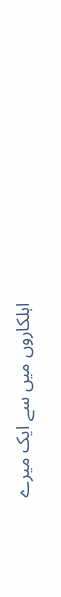اہلکاروں میں سے ایک میرے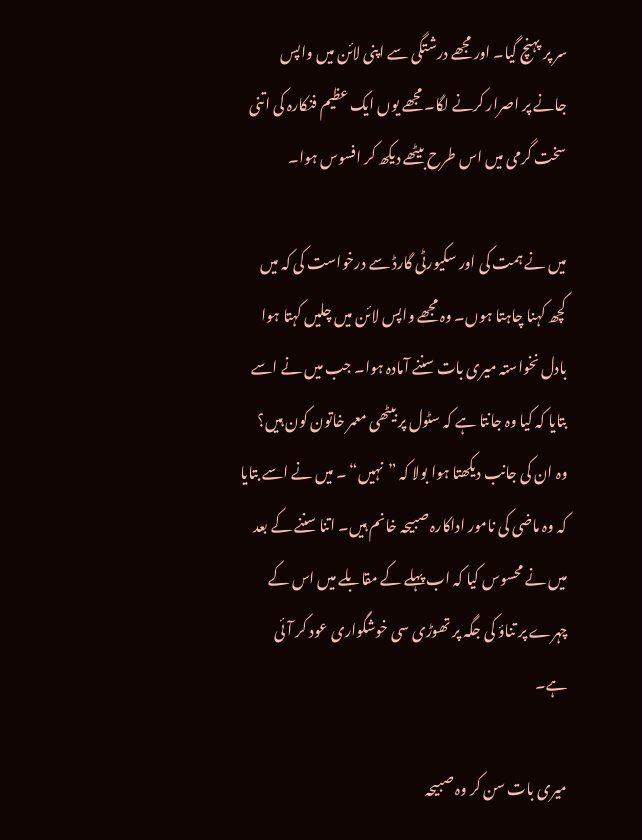سر پر پہنچ گیا۔ اور مجھے درشتگی سے اپنی لائن میں واپس جانے پر اصرار کرنے لگا۔ مجھے یوں ایک عظیم فنکارہ کی اتنی سخت گرمی میں اس طرح بیٹھے دیکھ کر افسوس ہوا۔

میں نے ہمت کی اور سکیورٹی گارڈ سے درخواست کی کہ میں کچھ کہنا چاہتا ہوں۔ وہ مجھے واپس لائن میں چلیں کہتا ہوا بادل نخواستہ میری بات سننے آمادہ ہوا۔ جب میں نے اسے بتایا کہ کیا وہ جانتا ہے کہ سٹول پر بیٹھی معمر خاتون کون ہیں؟ وہ ان کی جانب دیکھتا ہوا بولا کہ ”نہیں“ ۔ میں نے اسے بتایا کہ وہ ماضی کی نامور اداکارہ صبیحہ خانم ہیں۔ اتنا سننے کے بعد میں نے محسوس کیا کہ اب پہلے کے مقابلے میں اس کے چہرے پر تناؤ کی جگہ پر تھوڑی سی خوشگواری عود کر آئی ہے۔

میری بات سن کر وہ صبیحہ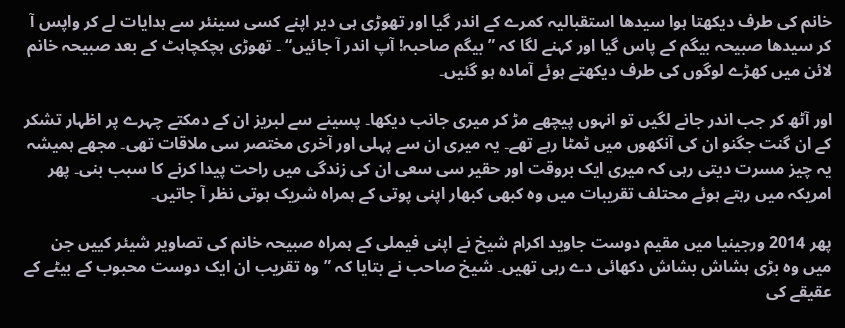خانم کی طرف دیکھتا ہوا سیدھا استقبالیہ کمرے کے اندر گیا اور تھوڑی ہی دیر اپنے کسی سینئر سے ہدایات لے کر واپس آ کر سیدھا صبیحہ بیگم کے پاس گیا اور کہنے لگا کہ ”بیگم صاحبہ! آپ اندر آ جائیں“ ۔ تھوڑی ہچکچاہٹ کے بعد صبیحہ خانم لائن میں کھڑے لوگوں کی طرف دیکھتے ہوئے آمادہ ہو گئیں۔

اور آٹھ کر جب اندر جانے لگیں تو انہوں پیچھے مڑ کر میری جانب دیکھا۔ پسینے سے لبریز ان کے دمکتے چہرے پر اظہار تشکر کے ان گنت جگنو ان کی آنکھوں میں ٹمٹا رہے تھے۔ یہ میری ان سے پہلی اور آخری مختصر سی ملاقات تھی۔ مجھے ہمیشہ یہ چیز مسرت دیتی رہی کہ میری ایک بروقت اور حقیر سی سعی ان کی زندگی میں راحت پیدا کرنے کا سبب بنی۔ پھر امریکہ میں رہتے ہوئے محتلف تقریبات میں وہ کبھی کبھار اپنی پوتی کے ہمراہ شریک ہوتی نظر آ جاتیں۔

پھر 2014 ورجینیا میں مقیم دوست جاوید اکرام شیخ نے اپنی فیملی کے ہمراہ صبیحہ خانم کی تصاویر شیئر کییں جن میں وہ بڑی ہشاش بشاش دکھائی دے رہی تھیں۔ شیخ صاحب نے بتایا کہ ”وہ تقریب ان ایک دوست محبوب کے بیٹے کے عقیقے کی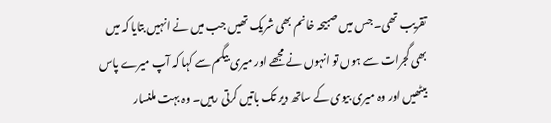تقریب تھی۔ جس میں صبیحہ خانم بھی شریک تھیں جب میں نے انہیں بتایا کہ میں بھی گجرات سے ہوں تو انہوں نے مجھے اور میری بیگم سے کہا کہ آپ میرے پاس بیٹھیں اور وہ میری بیوی کے ساتھ دیر تک باتیں کرتی رہیں۔ وہ بہت ملنسار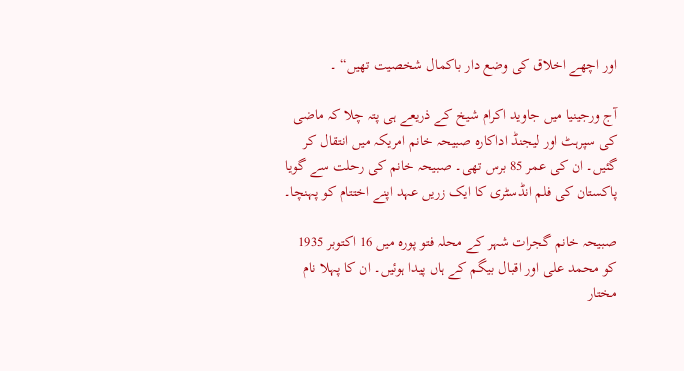اور اچھے اخلاق کی وضع دار باکمال شخصیت تھیں“ ۔

آج ورجینیا میں جاوید اکرام شیخ کے ذریعے ہی پتہ چلا کہ ماضی کی سپرہٹ اور لیجنڈ اداکارہ صبیحہ خانم امریکہ میں انتقال کر گئیں۔ ان کی عمر 85 برس تھی۔ صبیحہ خانم کی رحلت سے گویا پاکستان کی فلم انڈسٹری کا ایک زریں عہد اپنے اختتام کو پہنچا۔

صبیحہ خانم گجرات شہر کے محلہ فتو پورہ میں 16 اکتوبر 1935 کو محمد علی اور اقبال بیگم کے ہاں پیدا ہوئیں۔ ان کا پہلا نام مختار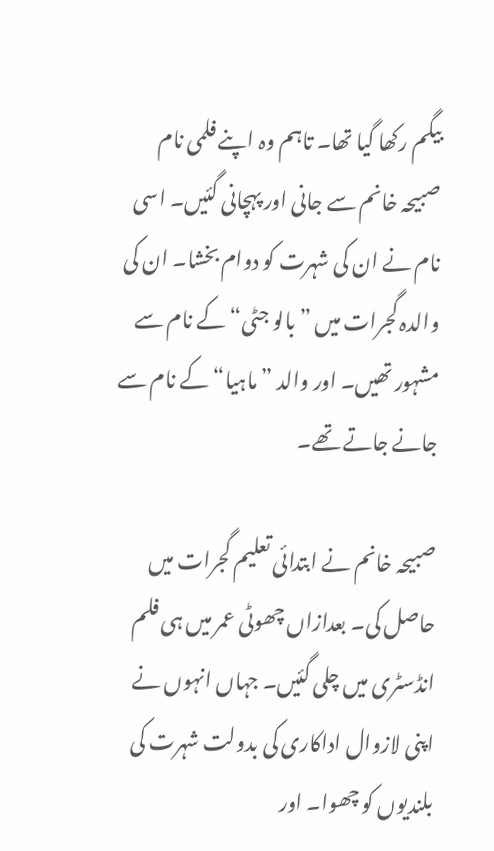بیگم رکھا گیا تھا۔ تاہم وہ اپنے فلمی نام صبیحہ خانم سے جانی اور پہچانی گئیں۔ اسی نام نے ان کی شہرت کو دوام بخشا۔ ان کی والدہ گجرات میں ”بالو جٹی“ کے نام سے مشہور تھیں۔ اور والد ”ماہیا“ کے نام سے جانے جاتے تھے۔

صبیحہ خانم نے ابتدائی تعلیم گجرات میں حاصل کی۔ بعدازاں چھوٹی عمر میں ہی فلم انڈسٹری میں چلی گئیں۔ جہاں انہوں نے اپنی لازوال اداکاری کی بدولت شہرت کی بلندیوں کو چھوا۔ اور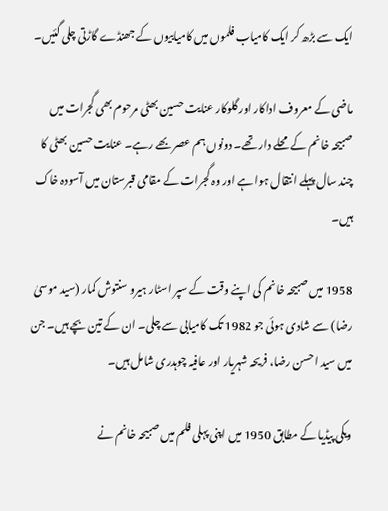ایک سے بڑھ کر ایک کامیاب فلموں میں کامیابیوں کے جھنڈے گاڑتی چلی گئیں۔

ماضی کے معروف اداکار اور گلوکار عنایت حسین بھٹی مرحوم بھی گجرات میں صبیحہ خانم کے محلے دار تھے۔ دونوں ہم عصر بھے رہے۔ عنایت حسین بھٹی کا چند سال پہلے انتقال ہوا ہے اور وہ گجرات کے مقامی قبرستان میں آسودہ خاک ہیں۔

1958 میں صبیحہ خانم کی اپنے وقت کے سپر اسٹار ہیرو سنتوش کمار (سید موسیٰ رضا) سے شادی ہوئی جو 1982 تک کامیابی سے چلی۔ ان کے تین بچے ہیں۔ جن میں سید احسن رضا، فریحہ شہریار اور عافیہ چوہدری شامل ہیں۔

ویکی پیڈیا کے مطابق 1950 میں اپنی پہلی فلم میں صبیحہ خانم نے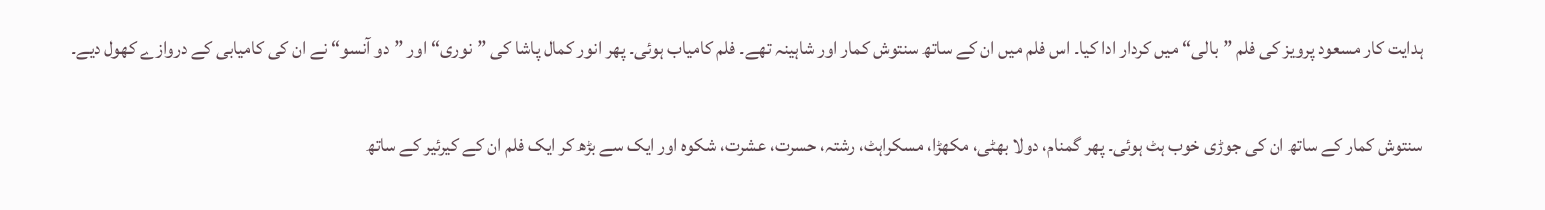ہدایت کار مسعود پرویز کی فلم ”بالی“ میں کردار ادا کیا۔ اس فلم میں ان کے ساتھ سنتوش کمار اور شاہینہ تھے۔ فلم کامیاب ہوئی۔ پھر انور کمال پاشا کی ”نوری“ اور ”دو آنسو“ نے ان کی کامیابی کے دروازے کھول دیے۔

سنتوش کمار کے ساتھ ان کی جوڑی خوب ہٹ ہوئی۔ پھر گمنام، دولا بھٹی، مکھڑا، مسکراہٹ، رشتہ، حسرت، عشرت، شکوہ اور ایک سے بڑھ کر ایک فلم ان کے کیرئیر کے ساتھ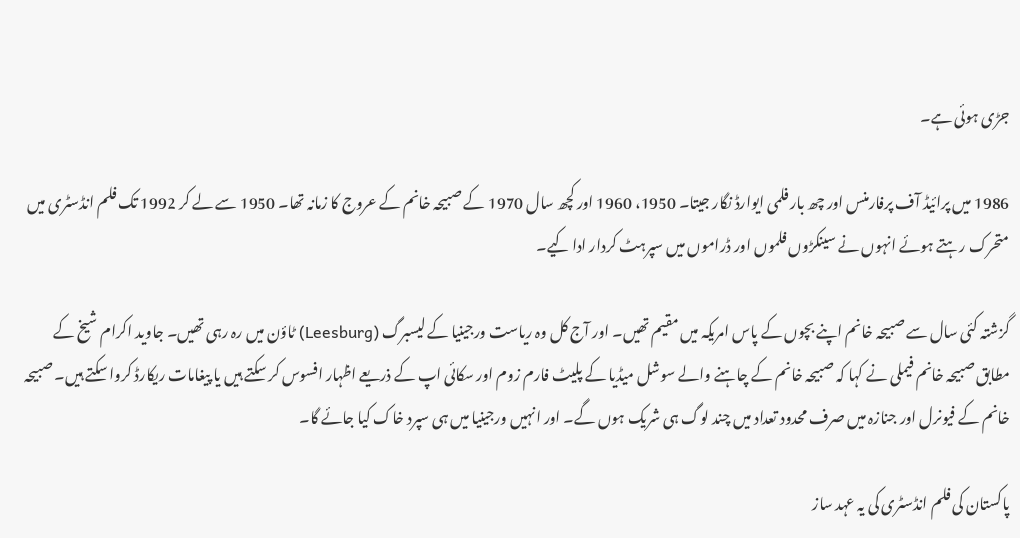جڑی ہوئی ہے۔

1986 میں پرائیڈ آف پرفارمنس اور چھ بار فلمی ایوارڈ نگار جیتا۔ 1950، 1960 اور کچھ سال 1970 کے صبیحہ خانم کے عروج کا زمانہ تھا۔ 1950 سے لے کر 1992 تک فلم انڈسٹری میں متحرک رہتے ہوئے انہوں نے سینکڑوں فلموں اور ڈراموں میں سپرہٹ کردار ادا کیے۔

گزشتہ کئی سال سے صبیحہ خانم اپنے بچوں کے پاس امریکہ میں مقیم تھیں۔ اور آج کل وہ ریاست ورجینیا کے لیسبرگ (Leesburg) ٹاؤن میں رہ رہی تھیں۔ جاوید اکرام شیخ کے مطابق صبیحہ خانم فیملی نے کہا کہ صبیحہ خانم کے چاہنے والے سوشل میڈیا کے پلیٹ فارم زوم اور سکائی اپ کے ذریعے اظہار افسوس کر سکتے ہیں یا پیغامات ریکارڈ کروا سکتے ہیں۔ صبیحہ خانم کے فیونرل اور جنازہ میں صرف محدود تعداد میں چند لوگ ہی شریک ہوں گے۔ اور انہیں ورجینیا میں ہی سپرد خاک کیا جائے گا۔

پاکستان کی فلم انڈسٹری کی یہ عہد ساز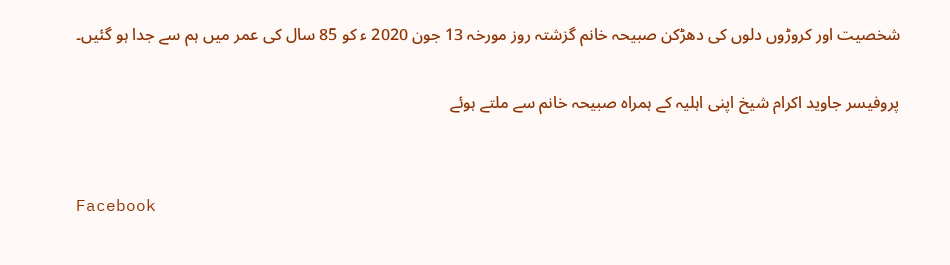شخصیت اور کروڑوں دلوں کی دھڑکن صبیحہ خانم گزشتہ روز مورخہ 13 جون 2020 ء کو 85 سال کی عمر میں ہم سے جدا ہو گئیں۔

پروفیسر جاوید اکرام شیخ اپنی اہلیہ کے ہمراہ صبیحہ خانم سے ملتے ہوئے


Facebook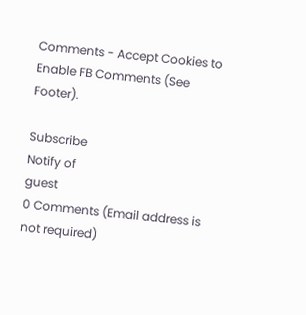Comments - Accept Cookies to Enable FB Comments (See Footer).

Subscribe
Notify of
guest
0 Comments (Email address is not required)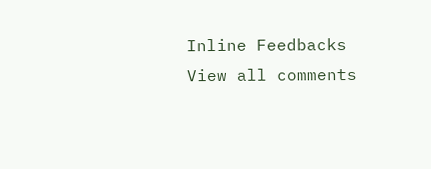Inline Feedbacks
View all comments